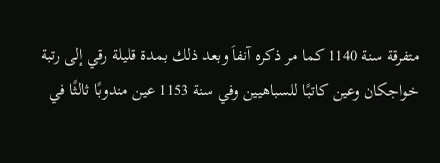متفرقة سنة 1140 كما مر ذكره آنفاَ وبعد ذلك بمدة قليلة رقي إلى رتبة خواجكان وعين كاتبًا للسباهيين وفي سنة 1153 عين مندوبًا ثالثًا في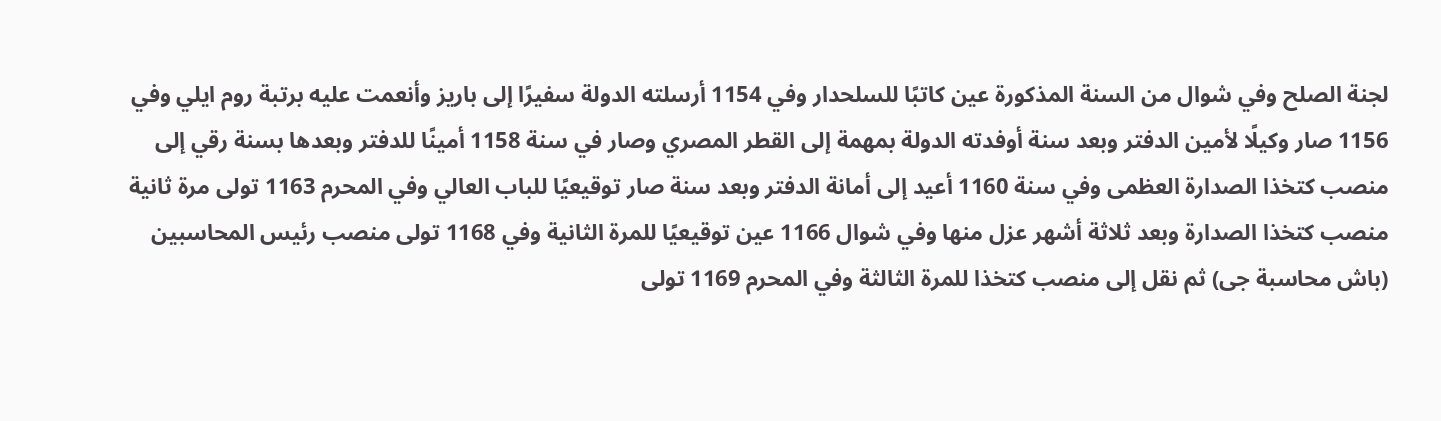لجنة الصلح وفي شوال من السنة المذكورة عين كاتبًا للسلحدار وفي 1154 أرسلته الدولة سفيرًا إلى باريز وأنعمت عليه برتبة روم ايلي وفي 1156 صار وكيلًا لأمين الدفتر وبعد سنة أوفدته الدولة بمهمة إلى القطر المصري وصار في سنة 1158 أمينًا للدفتر وبعدها بسنة رقي إلى منصب كتخذا الصدارة العظمى وفي سنة 1160 أعيد إلى أمانة الدفتر وبعد سنة صار توقيعيًا للباب العالي وفي المحرم 1163 تولى مرة ثانية منصب كتخذا الصدارة وبعد ثلاثة أشهر عزل منها وفي شوال 1166 عين توقيعيًا للمرة الثانية وفي 1168 تولى منصب رئيس المحاسبين (باش محاسبة جى) ثم نقل إلى منصب كتخذا للمرة الثالثة وفي المحرم 1169 تولى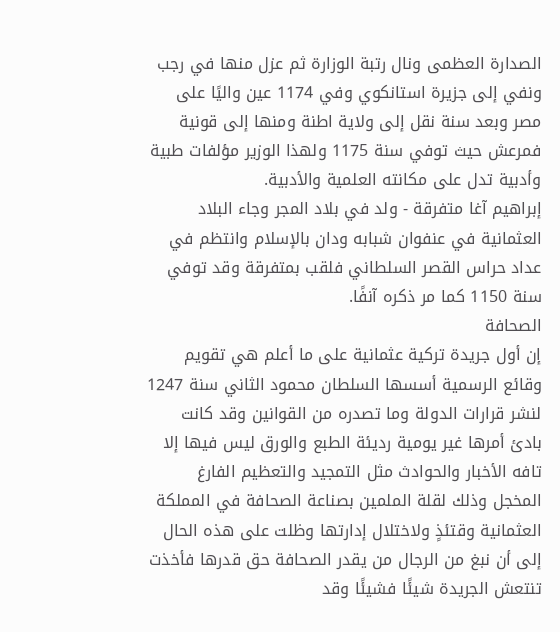الصدارة العظمى ونال رتبة الوزارة ثم عزل منها في رجب ونفي إلى جزيرة استانكوي وفي 1174 عين واليًا على مصر وبعد سنة نقل إلى ولاية اطنة ومنها إلى قونية فمرعش حيث توفي سنة 1175 ولهذا الوزير مؤلفات طبية وأدبية تدل على مكانته العلمية والأدبية.
إبراهيم آغا متفرقة - ولد في بلاد المجر وجاء البلاد العثمانية في عنفوان شبابه ودان بالإسلام وانتظم في عداد حراس القصر السلطاني فلقب بمتفرقة وقد توفي سنة 1150 كما مر ذكره آنفًا.
الصحافة
إن أول جريدة تركية عثمانية على ما أعلم هي تقويم وقائع الرسمية أسسها السلطان محمود الثاني سنة 1247 لنشر قرارات الدولة وما تصدره من القوانين وقد كانت بادئ أمرها غير يومية رديئة الطبع والورق ليس فيها إلا تافه الأخبار والحوادث مثل التمجيد والتعظيم الفارغ المخجل وذلك لقلة الملمين بصناعة الصحافة في المملكة العثمانية وقتئذٍ ولاختلال إدارتها وظلت على هذه الحال إلى أن نبغ من الرجال من يقدر الصحافة حق قدرها فأخذت تنتعش الجريدة شيئًا فشيئًا وقد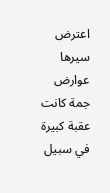اعترض سيرها عوارض جمة كانت عقبة كبيرة في سبيل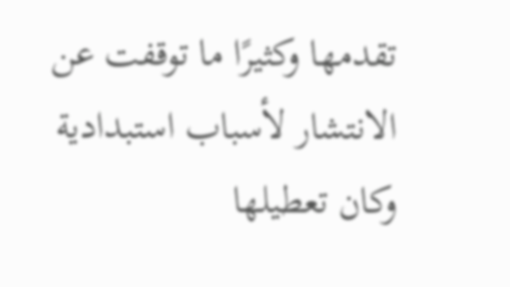تقدمها وكثيرًا ما توقفت عن الانتشار لأسباب استبدادية وكان تعطيلها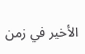الأخير في زمن